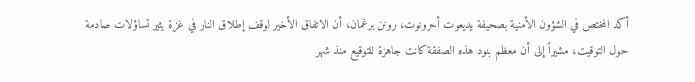أكد المختص في الشؤون الأمنية بصحيفة يديعوت أحرونوت، رونن برغمان، أن الاتفاق الأخير لوقف إطلاق النار في غزة يثير تساؤلات صادمة حول التوقيت، مشيراً إلى أن معظم بنود هذه الصفقة كانت جاهزة للتوقيع منذ شهر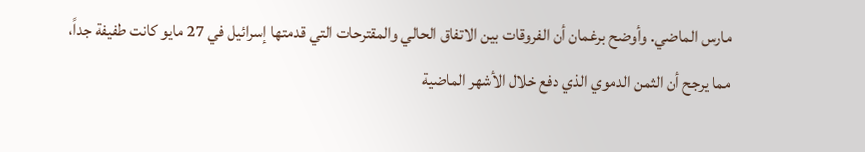مارس الماضي. وأوضح برغمان أن الفروقات بين الاتفاق الحالي والمقترحات التي قدمتها إسرائيل في 27 مايو كانت طفيفة جداً، مما يرجح أن الثمن الدموي الذي دفع خلال الأشهر الماضية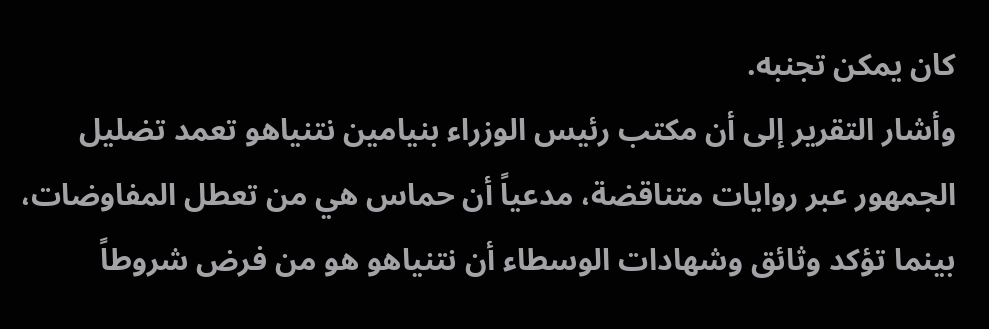كان يمكن تجنبه.
وأشار التقرير إلى أن مكتب رئيس الوزراء بنيامين نتنياهو تعمد تضليل الجمهور عبر روايات متناقضة، مدعياً أن حماس هي من تعطل المفاوضات، بينما تؤكد وثائق وشهادات الوسطاء أن نتنياهو هو من فرض شروطاً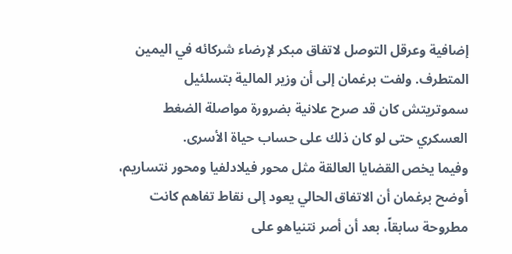إضافية وعرقل التوصل لاتفاق مبكر لإرضاء شركائه في اليمين المتطرف. ولفت برغمان إلى أن وزير المالية بتسلئيل سموتريتش كان قد صرح علانية بضرورة مواصلة الضغط العسكري حتى لو كان ذلك على حساب حياة الأسرى.
وفيما يخص القضايا العالقة مثل محور فيلادلفيا ومحور نتساريم، أوضح برغمان أن الاتفاق الحالي يعود إلى نقاط تفاهم كانت مطروحة سابقاً، بعد أن أصر نتنياهو على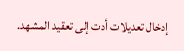إدخال تعديلات أدت إلى تعقيد المشهد.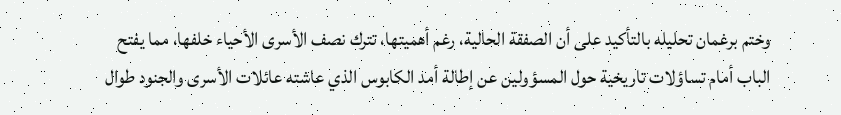وختم برغمان تحليله بالتأكيد على أن الصفقة الحالية، رغم أهميتها، تترك نصف الأسرى الأحياء خلفها، مما يفتح الباب أمام تساؤلات تاريخية حول المسؤولين عن إطالة أمد الكابوس الذي عاشته عائلات الأسرى والجنود طوال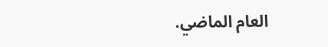العام الماضي.